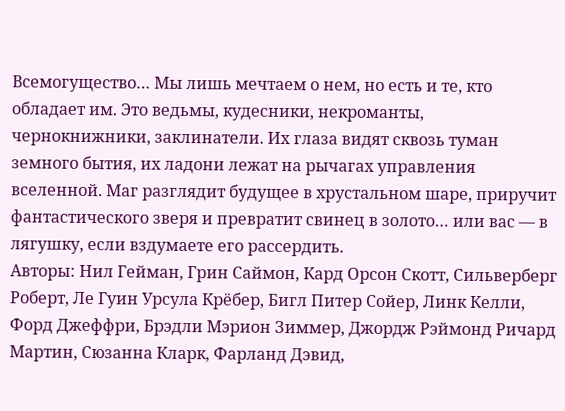Всемогущество… Мы лишь мечтаем о нем, но есть и те, кто обладает им. Это ведьмы, кудесники, некроманты, чернокнижники, заклинатели. Их глаза видят сквозь туман земного бытия, их ладони лежат на рычагах управления вселенной. Маг разглядит будущее в хрустальном шаре, приручит фантастического зверя и превратит свинец в золото… или вас — в лягушку, если вздумаете его рассердить.
Авторы: Нил Гейман, Грин Саймон, Кард Орсон Скотт, Сильверберг Роберт, Ле Гуин Урсула Крёбер, Бигл Питер Сойер, Линк Келли, Форд Джеффри, Брэдли Мэрион Зиммер, Джордж Рэймонд Ричард Мартин, Сюзанна Кларк, Фарланд Дэвид,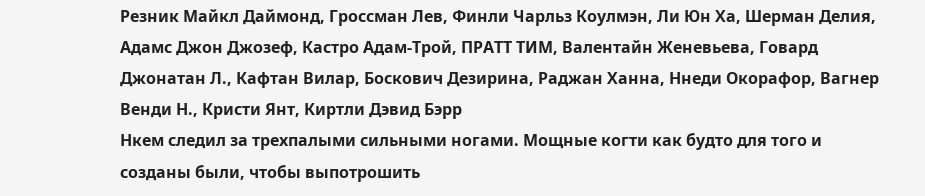Резник Майкл Даймонд, Гроссман Лев, Финли Чарльз Коулмэн, Ли Юн Ха, Шерман Делия, Адамс Джон Джозеф, Кастро Адам-Трой, ПРАТТ ТИМ, Валентайн Женевьева, Говард Джонатан Л., Кафтан Вилар, Боскович Дезирина, Раджан Ханна, Ннеди Окорафор, Вагнер Венди Н., Кристи Янт, Киртли Дэвид Бэрр
Нкем следил за трехпалыми сильными ногами. Мощные когти как будто для того и созданы были, чтобы выпотрошить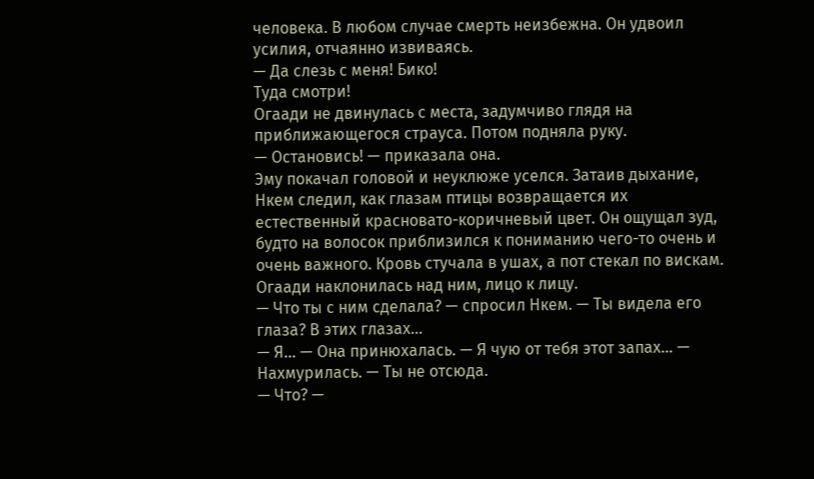человека. В любом случае смерть неизбежна. Он удвоил усилия, отчаянно извиваясь.
— Да слезь с меня! Бико!
Туда смотри!
Огаади не двинулась с места, задумчиво глядя на приближающегося страуса. Потом подняла руку.
— Остановись! — приказала она.
Эму покачал головой и неуклюже уселся. Затаив дыхание, Нкем следил, как глазам птицы возвращается их естественный красновато-коричневый цвет. Он ощущал зуд, будто на волосок приблизился к пониманию чего-то очень и очень важного. Кровь стучала в ушах, а пот стекал по вискам.
Огаади наклонилась над ним, лицо к лицу.
— Что ты с ним сделала? — спросил Нкем. — Ты видела его глаза? В этих глазах…
— Я… — Она принюхалась. — Я чую от тебя этот запах… — Нахмурилась. — Ты не отсюда.
— Что? —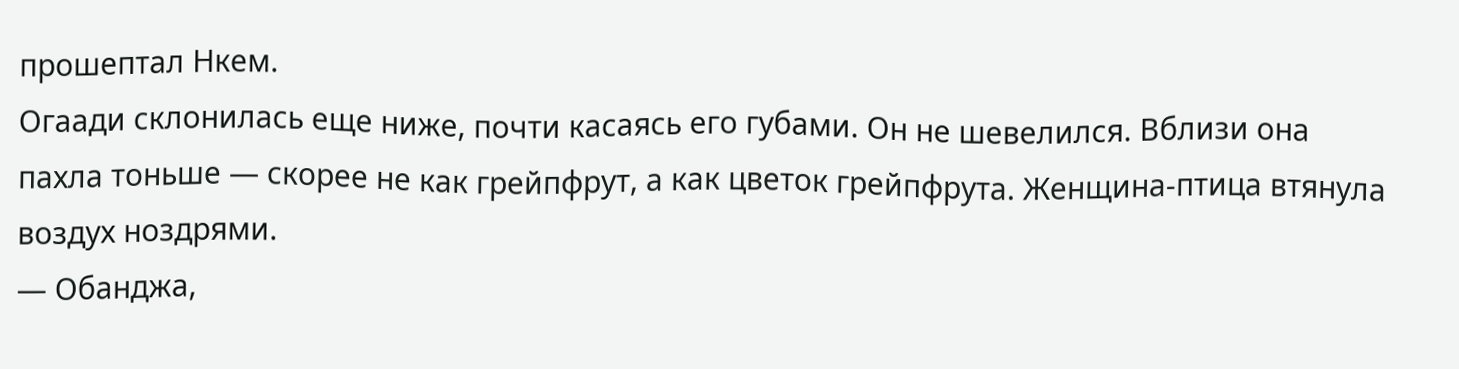прошептал Нкем.
Огаади склонилась еще ниже, почти касаясь его губами. Он не шевелился. Вблизи она пахла тоньше — скорее не как грейпфрут, а как цветок грейпфрута. Женщина-птица втянула воздух ноздрями.
— Обанджа,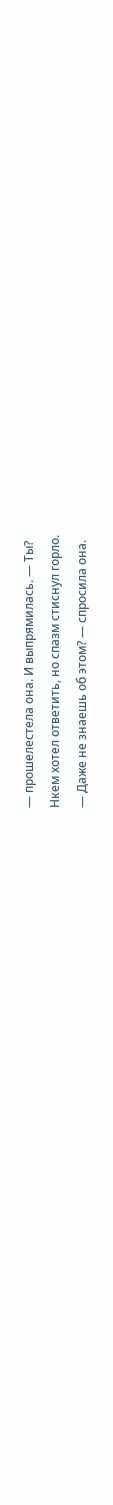— прошелестела она. И выпрямилась. — Ты?
Нкем хотел ответить, но спазм стиснул горло.
— Даже не знаешь об этом? — спросила она.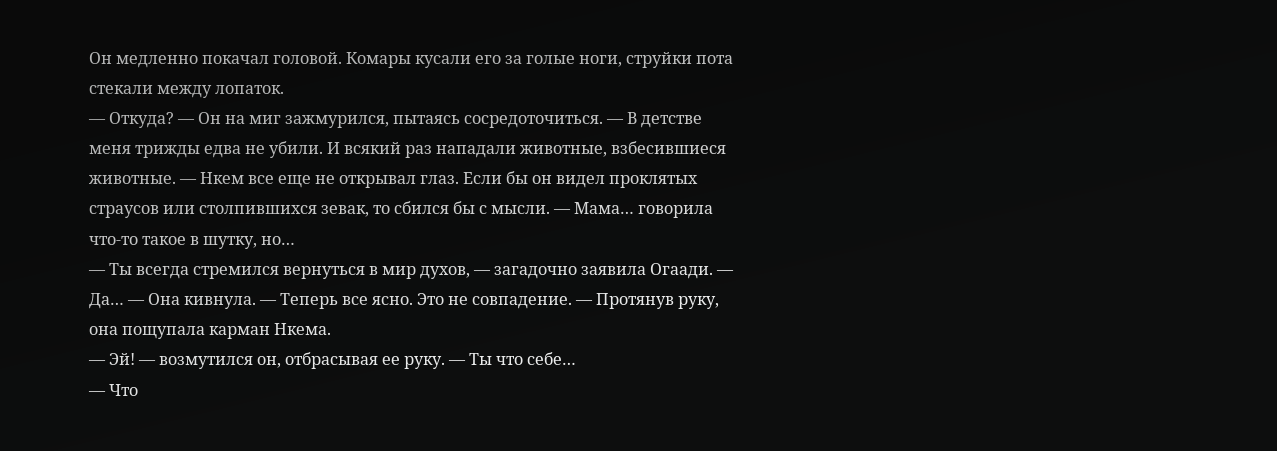Он медленно покачал головой. Комары кусали его за голые ноги, струйки пота стекали между лопаток.
— Откуда? — Он на миг зажмурился, пытаясь сосредоточиться. — В детстве меня трижды едва не убили. И всякий раз нападали животные, взбесившиеся животные. — Нкем все еще не открывал глаз. Если бы он видел проклятых страусов или столпившихся зевак, то сбился бы с мысли. — Мама… говорила что-то такое в шутку, но…
— Ты всегда стремился вернуться в мир духов, — загадочно заявила Огаади. — Да… — Она кивнула. — Теперь все ясно. Это не совпадение. — Протянув руку, она пощупала карман Нкема.
— Эй! — возмутился он, отбрасывая ее руку. — Ты что себе…
— Что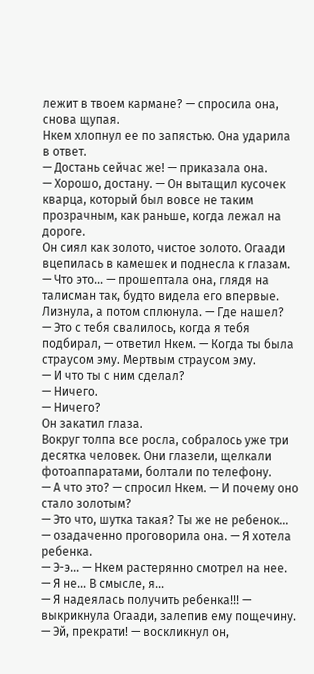лежит в твоем кармане? — спросила она, снова щупая.
Нкем хлопнул ее по запястью. Она ударила в ответ.
— Достань сейчас же! — приказала она.
— Хорошо, достану. — Он вытащил кусочек кварца, который был вовсе не таким прозрачным, как раньше, когда лежал на дороге.
Он сиял как золото, чистое золото. Огаади вцепилась в камешек и поднесла к глазам.
— Что это… — прошептала она, глядя на талисман так, будто видела его впервые. Лизнула, а потом сплюнула. — Где нашел?
— Это с тебя свалилось, когда я тебя подбирал, — ответил Нкем. — Когда ты была страусом эму. Мертвым страусом эму.
— И что ты с ним сделал?
— Ничего.
— Ничего?
Он закатил глаза.
Вокруг толпа все росла, собралось уже три десятка человек. Они глазели, щелкали фотоаппаратами, болтали по телефону.
— А что это? — спросил Нкем. — И почему оно стало золотым?
— Это что, шутка такая? Ты же не ребенок… — озадаченно проговорила она. — Я хотела ребенка.
— Э-э… — Нкем растерянно смотрел на нее. — Я не… В смысле, я…
— Я надеялась получить ребенка!!! — выкрикнула Огаади, залепив ему пощечину.
— Эй, прекрати! — воскликнул он,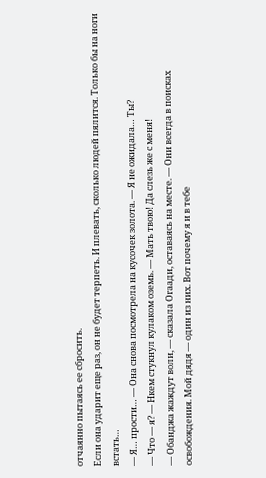отчаянно пытаясь ее сбросить.
Если она ударит еще раз, он не будет терпеть. И плевать, сколько людей пялится. Только бы на ноги встать…
— Я… прости… — Она снова посмотрела на кусочек золота. — Я не ожидала… Ты?
— Что — я? — Нкем стукнул кулаком оземь. — Мать твою! Да слезь же с меня!
— Обанджа жаждут воли, — сказала Огаади, оставаясь на месте. — Они всегда в поисках освобождения. Мой дядя — один из них. Вот почему я и в тебе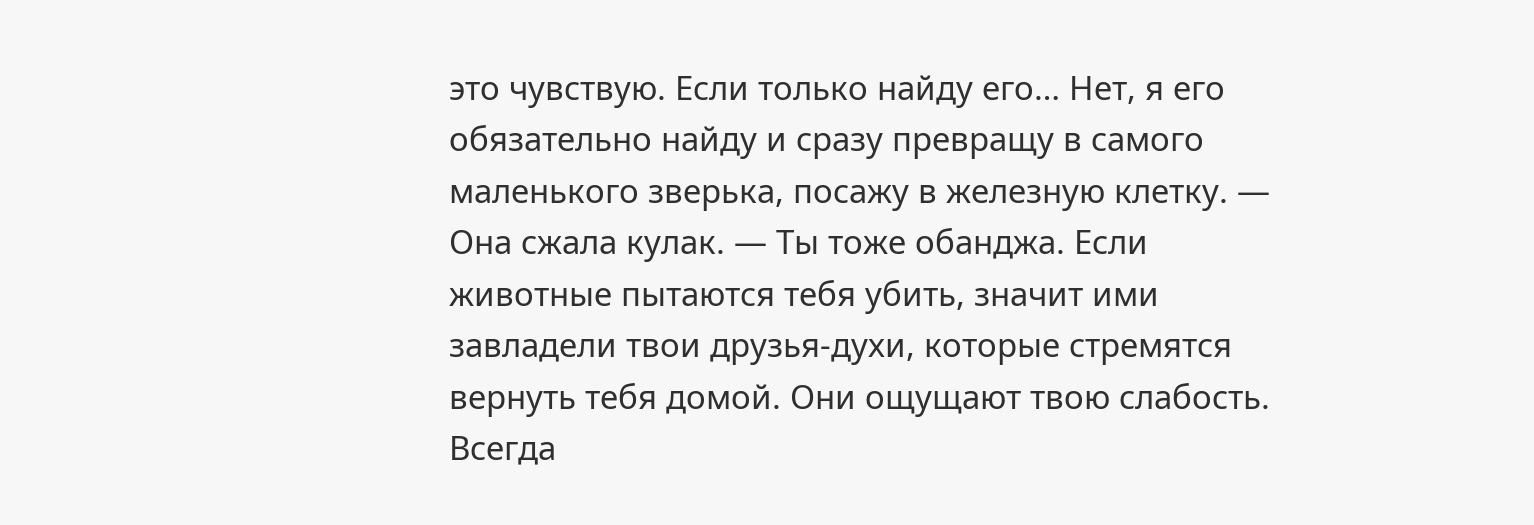это чувствую. Если только найду его… Нет, я его обязательно найду и сразу превращу в самого маленького зверька, посажу в железную клетку. — Она сжала кулак. — Ты тоже обанджа. Если животные пытаются тебя убить, значит ими завладели твои друзья-духи, которые стремятся вернуть тебя домой. Они ощущают твою слабость. Всегда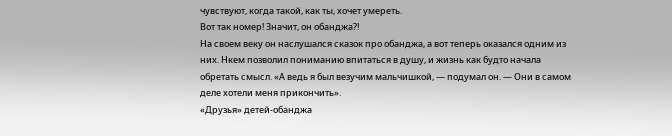чувствуют, когда такой, как ты, хочет умереть.
Вот так номер! Значит, он обанджа?!
На своем веку он наслушался сказок про обанджа, а вот теперь оказался одним из них. Нкем позволил пониманию впитаться в душу, и жизнь как будто начала обретать смысл. «А ведь я был везучим мальчишкой, — подумал он. — Они в самом деле хотели меня прикончить».
«Друзья» детей-обанджа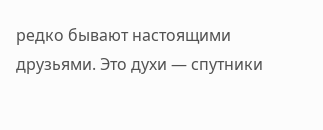редко бывают настоящими друзьями. Это духи — спутники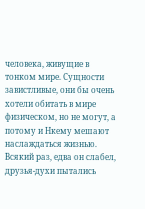человека, живущие в тонком мире. Сущности завистливые, они бы очень хотели обитать в мире физическом, но не могут, а потому и Нкему мешают наслаждаться жизнью.
Всякий раз, едва он слабел, друзья-духи пытались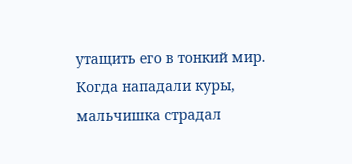утащить его в тонкий мир. Когда нападали куры, мальчишка страдал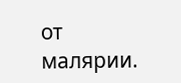от малярии.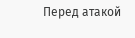Перед атакой